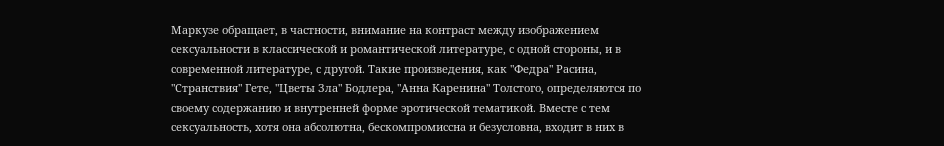Маркузе обращает, в частности, внимание на контраст между изображением сексуальности в классической и романтической литературе, с одной стороны, и в современной литературе, с другой. Такие произведения, как "Федра" Расина, "Странствия" Гете, "Цветы Зла" Бодлера, "Анна Каренина" Толстого, определяются по своему содержанию и внутренней форме эротической тематикой. Вместе с тем сексуальность, хотя она абсолютна, бескомпромиссна и безусловна, входит в них в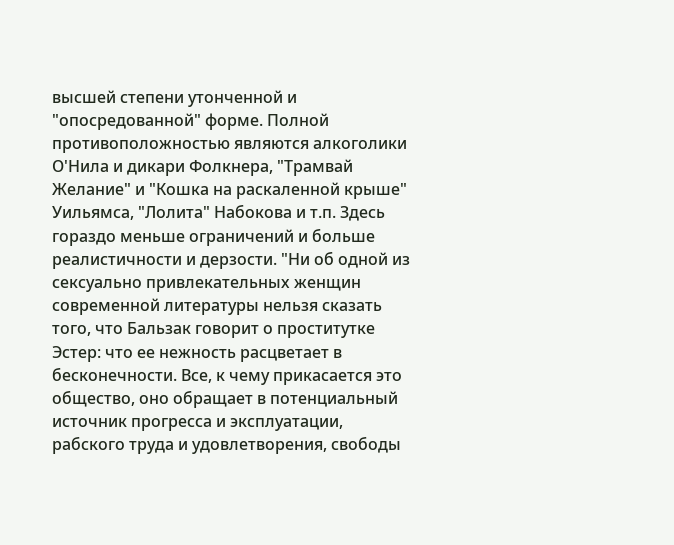высшей степени утонченной и "опосредованной" форме. Полной противоположностью являются алкоголики О'Нила и дикари Фолкнера, "Трамвай Желание" и "Кошка на раскаленной крыше" Уильямса, "Лолита" Набокова и т.п. Здесь гораздо меньше ограничений и больше реалистичности и дерзости. "Ни об одной из сексуально привлекательных женщин современной литературы нельзя сказать того, что Бальзак говорит о проститутке Эстер: что ее нежность расцветает в бесконечности. Все, к чему прикасается это общество, оно обращает в потенциальный источник прогресса и эксплуатации, рабского труда и удовлетворения, свободы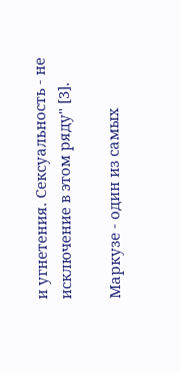и угнетения. Сексуальность - не исключение в этом ряду" [3].

Маркузе - один из самых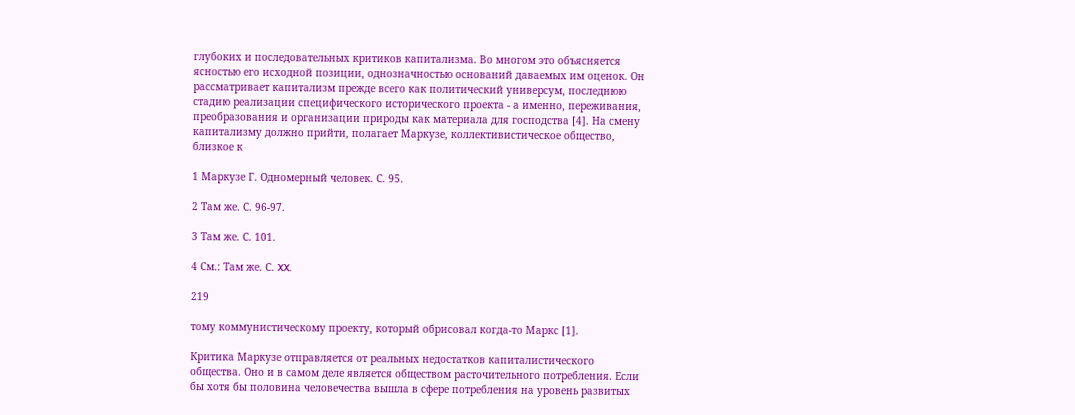глубоких и последовательных критиков капитализма. Во многом это объясняется ясностью его исходной позиции, однозначностью оснований даваемых им оценок. Он рассматривает капитализм прежде всего как политический универсум, последнюю стадию реализации специфического исторического проекта - а именно, переживания, преобразования и организации природы как материала для господства [4]. На смену капитализму должно прийти, полагает Маркузе, коллективистическое общество, близкое к

1 Маркузе Г. Одномерный человек. С. 95.

2 Там же. С. 96-97.

3 Там же. С. 101.

4 См.: Там же. С. XX.

219

тому коммунистическому проекту, который обрисовал когда-то Маркс [1].

Критика Маркузе отправляется от реальных недостатков капиталистического общества. Оно и в самом деле является обществом расточительного потребления. Если бы хотя бы половина человечества вышла в сфере потребления на уровень развитых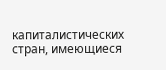капиталистических стран, имеющиеся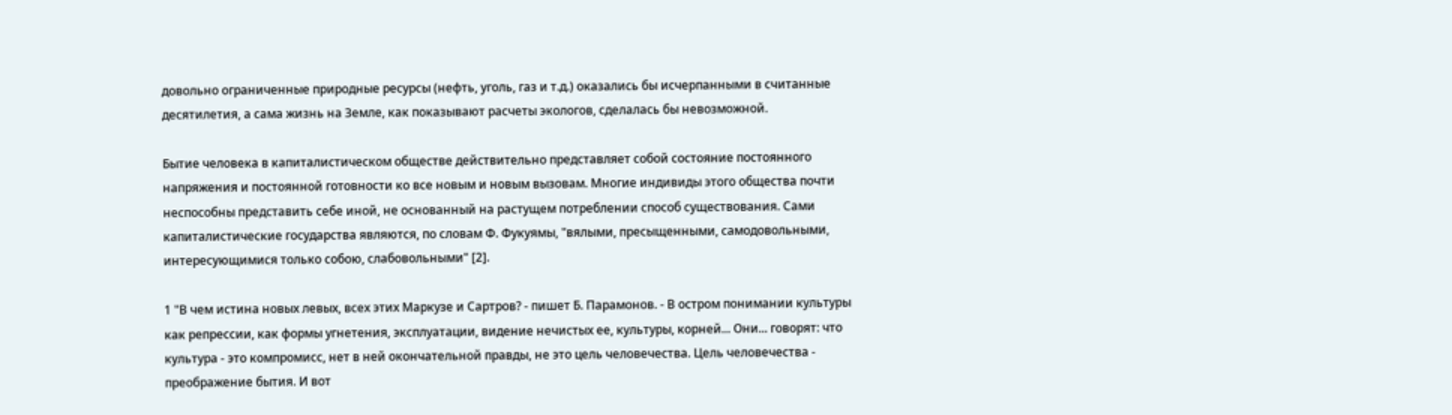довольно ограниченные природные ресурсы (нефть, уголь, газ и т.д.) оказались бы исчерпанными в считанные десятилетия, а сама жизнь на Земле, как показывают расчеты экологов, сделалась бы невозможной.

Бытие человека в капиталистическом обществе действительно представляет собой состояние постоянного напряжения и постоянной готовности ко все новым и новым вызовам. Многие индивиды этого общества почти неспособны представить себе иной, не основанный на растущем потреблении способ существования. Сами капиталистические государства являются, по словам Ф. Фукуямы, "вялыми, пресыщенными, самодовольными, интересующимися только собою, слабовольными" [2].

1 "В чем истина новых левых, всех этих Маркузе и Сартров? - пишет Б. Парамонов. - В остром понимании культуры как репрессии, как формы угнетения, эксплуатации, видение нечистых ее, культуры, корней... Они... говорят: что культура - это компромисс, нет в ней окончательной правды, не это цель человечества. Цель человечества - преображение бытия. И вот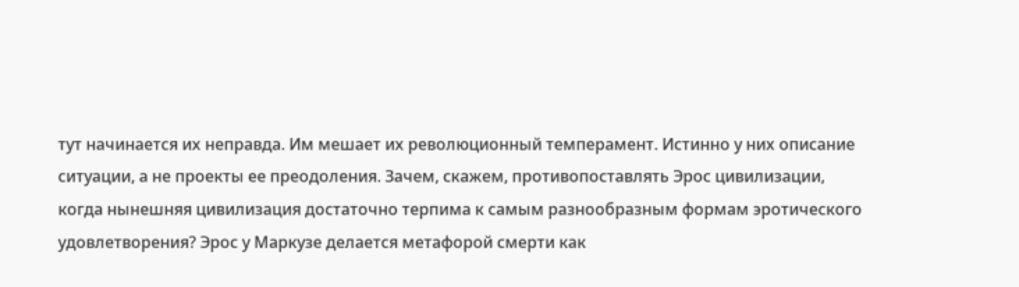тут начинается их неправда. Им мешает их революционный темперамент. Истинно у них описание ситуации, а не проекты ее преодоления. Зачем, скажем, противопоставлять Эрос цивилизации, когда нынешняя цивилизация достаточно терпима к самым разнообразным формам эротического удовлетворения? Эрос у Маркузе делается метафорой смерти как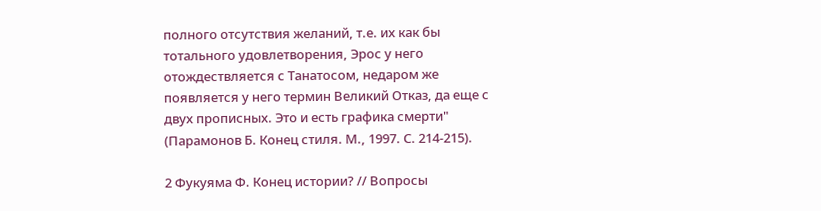полного отсутствия желаний, т.е. их как бы тотального удовлетворения, Эрос у него отождествляется с Танатосом, недаром же появляется у него термин Великий Отказ, да еще с двух прописных. Это и есть графика смерти" (Парамонов Б. Конец стиля. М., 1997. С. 214-215).

2 Фукуяма Ф. Конец истории? // Вопросы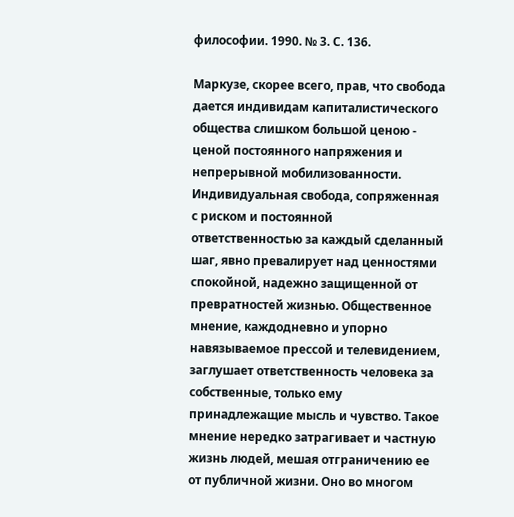философии. 1990. № 3. С. 136.

Маркузе, скорее всего, прав, что свобода дается индивидам капиталистического общества слишком большой ценою - ценой постоянного напряжения и непрерывной мобилизованности. Индивидуальная свобода, сопряженная с риском и постоянной ответственностью за каждый сделанный шаг, явно превалирует над ценностями спокойной, надежно защищенной от превратностей жизнью. Общественное мнение, каждодневно и упорно навязываемое прессой и телевидением, заглушает ответственность человека за собственные, только ему принадлежащие мысль и чувство. Такое мнение нередко затрагивает и частную жизнь людей, мешая отграничению ее от публичной жизни. Оно во многом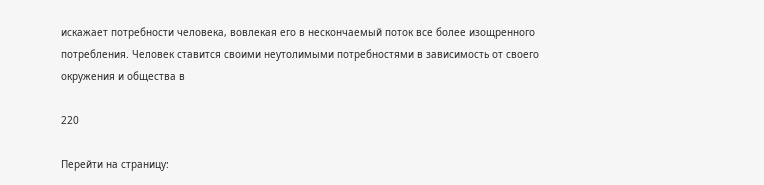искажает потребности человека, вовлекая его в нескончаемый поток все более изощренного потребления. Человек ставится своими неутолимыми потребностями в зависимость от своего окружения и общества в

220

Перейти на страницу: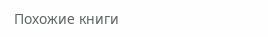Похожие книги